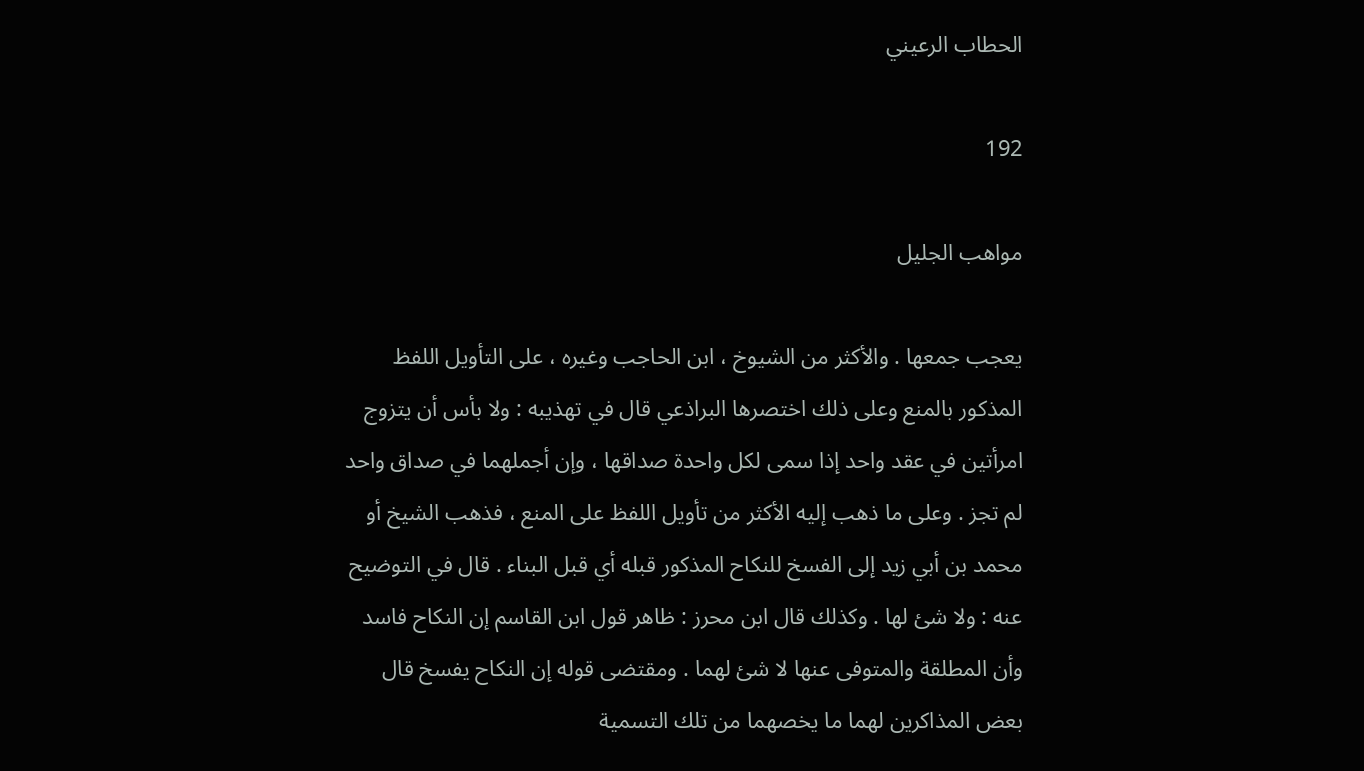الحطاب الرعيني

192

مواهب الجليل

يعجب جمعها . والأكثر من الشيوخ ، ابن الحاجب وغيره ، على التأويل اللفظ المذكور بالمنع وعلى ذلك اختصرها البراذعي قال في تهذيبه : ولا بأس أن يتزوج امرأتين في عقد واحد إذا سمى لكل واحدة صداقها ، وإن أجملهما في صداق واحد لم تجز . وعلى ما ذهب إليه الأكثر من تأويل اللفظ على المنع ، فذهب الشيخ أو محمد بن أبي زيد إلى الفسخ للنكاح المذكور قبله أي قبل البناء . قال في التوضيح عنه : ولا شئ لها . وكذلك قال ابن محرز : ظاهر قول ابن القاسم إن النكاح فاسد وأن المطلقة والمتوفى عنها لا شئ لهما . ومقتضى قوله إن النكاح يفسخ قال بعض المذاكرين لهما ما يخصهما من تلك التسمية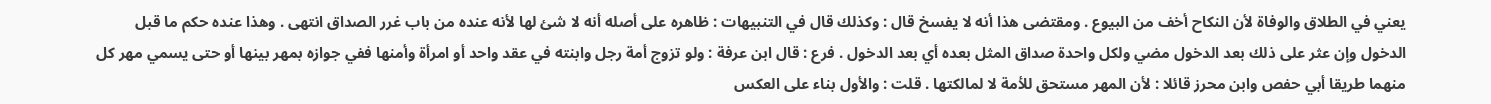يعني في الطلاق والوفاة لأن النكاح أخف من البيوع . ومقتضى هذا أنه لا يفسخ قال : وكذلك قال في التنبيهات : ظاهره على أصله أنه لا شئ لها لأنه عنده من باب غرر الصداق انتهى . وهذا عنده حكم ما قبل الدخول وإن عثر على ذلك بعد الدخول مضي ولكل واحدة صداق المثل بعده أي بعد الدخول . فرع : قال ابن عرفة : ولو تزوج أمة رجل وابنته في عقد واحد أو امرأة وأمنها ففي جوازه بمهر بينها أو حتى يسمي مهر كل منهما طريقا أبي حفص وابن محرز قائلا : لأن المهر مستحق للأمة لا لمالكتها . قلت : والأول بناء على العكس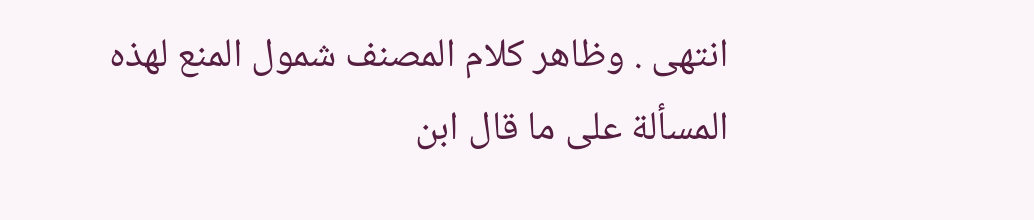انتهى . وظاهر كلام المصنف شمول المنع لهذه المسألة على ما قال ابن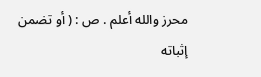محرز والله أعلم . ص : ( أو تضمن إثباته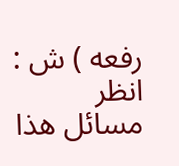رفعه ) ش : انظر مسائل هذا